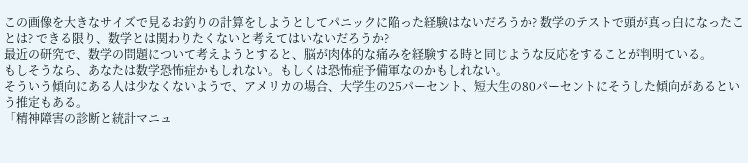この画像を大きなサイズで見るお釣りの計算をしようとしてパニックに陥った経験はないだろうか? 数学のテストで頭が真っ白になったことは? できる限り、数学とは関わりたくないと考えてはいないだろうか?
最近の研究で、数学の問題について考えようとすると、脳が肉体的な痛みを経験する時と同じような反応をすることが判明ている。
もしそうなら、あなたは数学恐怖症かもしれない。もしくは恐怖症予備軍なのかもしれない。
そういう傾向にある人は少なくないようで、アメリカの場合、大学生の25パーセント、短大生の80パーセントにそうした傾向があるという推定もある。
「精神障害の診断と統計マニュ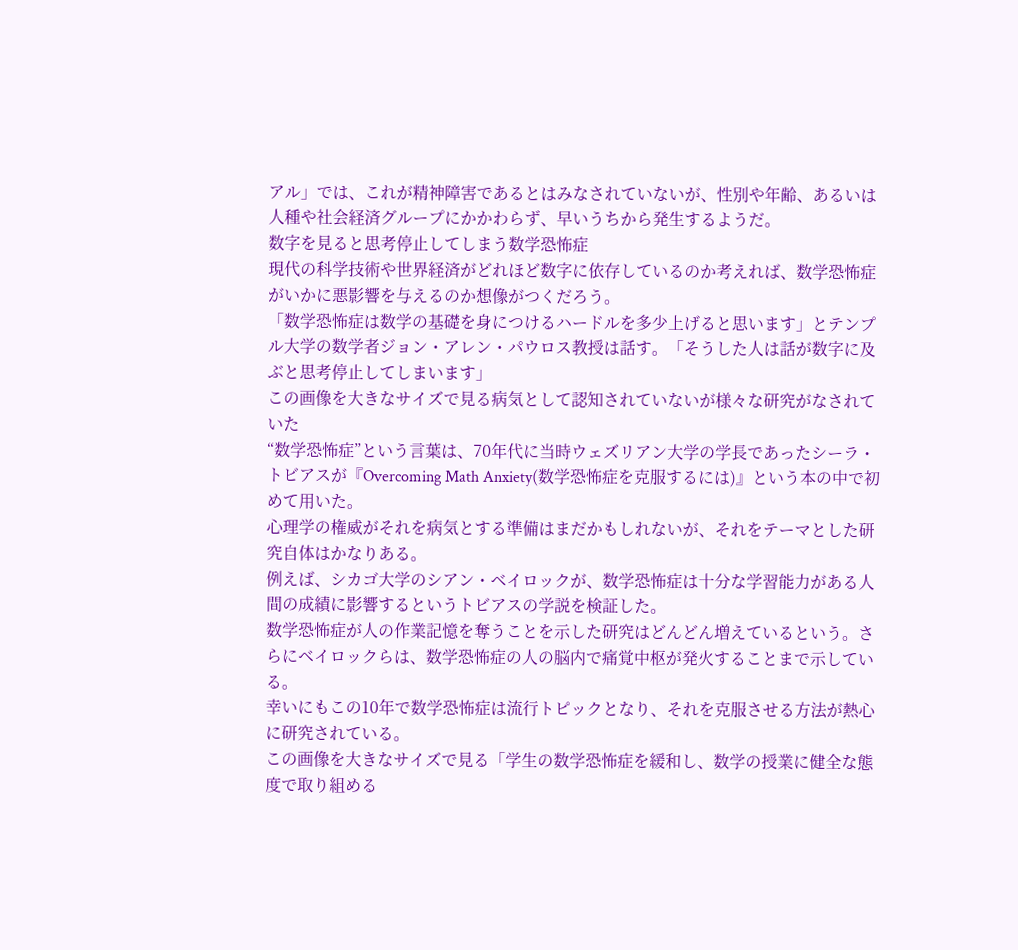アル」では、これが精神障害であるとはみなされていないが、性別や年齢、あるいは人種や社会経済グループにかかわらず、早いうちから発生するようだ。
数字を見ると思考停止してしまう数学恐怖症
現代の科学技術や世界経済がどれほど数字に依存しているのか考えれば、数学恐怖症がいかに悪影響を与えるのか想像がつくだろう。
「数学恐怖症は数学の基礎を身につけるハードルを多少上げると思います」とテンプル大学の数学者ジョン・アレン・パウロス教授は話す。「そうした人は話が数字に及ぶと思考停止してしまいます」
この画像を大きなサイズで見る病気として認知されていないが様々な研究がなされていた
“数学恐怖症”という言葉は、70年代に当時ウェズリアン大学の学長であったシーラ・トビアスが『Overcoming Math Anxiety(数学恐怖症を克服するには)』という本の中で初めて用いた。
心理学の権威がそれを病気とする準備はまだかもしれないが、それをテーマとした研究自体はかなりある。
例えば、シカゴ大学のシアン・ベイロックが、数学恐怖症は十分な学習能力がある人間の成績に影響するというトビアスの学説を検証した。
数学恐怖症が人の作業記憶を奪うことを示した研究はどんどん増えているという。さらにベイロックらは、数学恐怖症の人の脳内で痛覚中枢が発火することまで示している。
幸いにもこの10年で数学恐怖症は流行トピックとなり、それを克服させる方法が熱心に研究されている。
この画像を大きなサイズで見る「学生の数学恐怖症を緩和し、数学の授業に健全な態度で取り組める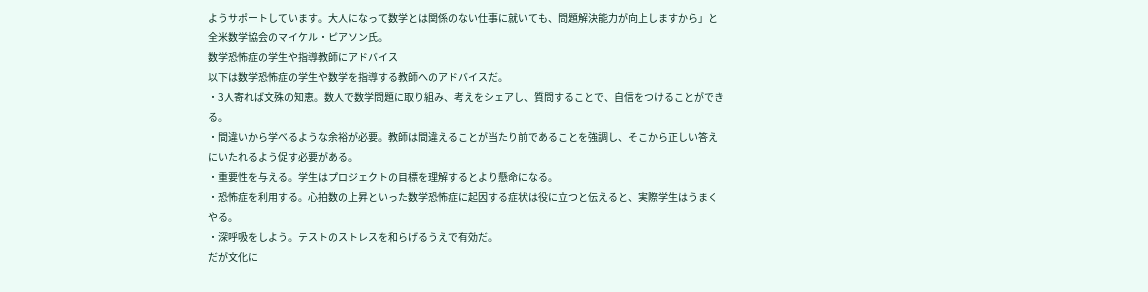ようサポートしています。大人になって数学とは関係のない仕事に就いても、問題解決能力が向上しますから」と全米数学協会のマイケル・ピアソン氏。
数学恐怖症の学生や指導教師にアドバイス
以下は数学恐怖症の学生や数学を指導する教師へのアドバイスだ。
・3人寄れば文殊の知恵。数人で数学問題に取り組み、考えをシェアし、質問することで、自信をつけることができる。
・間違いから学べるような余裕が必要。教師は間違えることが当たり前であることを強調し、そこから正しい答えにいたれるよう促す必要がある。
・重要性を与える。学生はプロジェクトの目標を理解するとより懸命になる。
・恐怖症を利用する。心拍数の上昇といった数学恐怖症に起因する症状は役に立つと伝えると、実際学生はうまくやる。
・深呼吸をしよう。テストのストレスを和らげるうえで有効だ。
だが文化に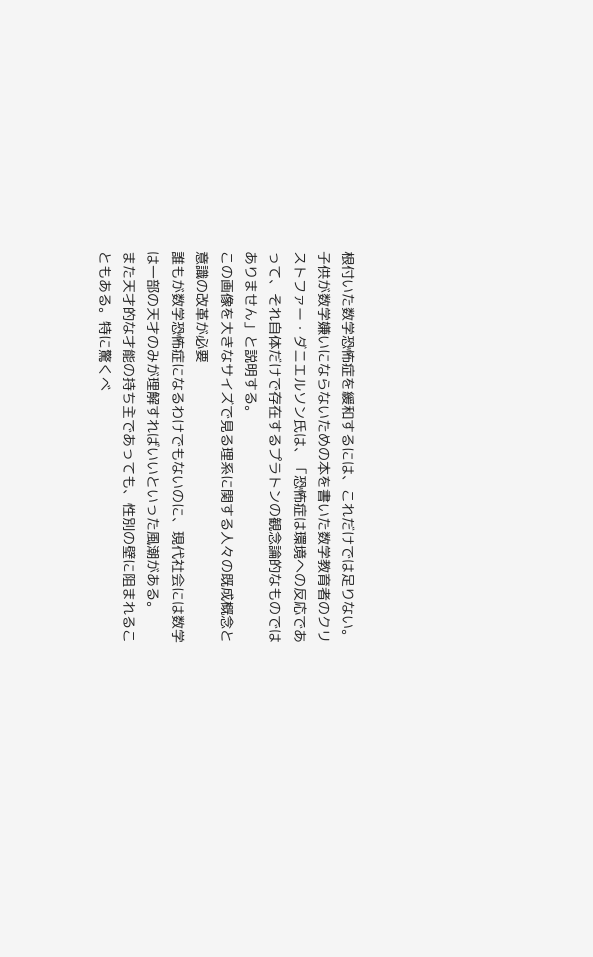根付いた数学恐怖症を緩和するには、これだけでは足りない。子供が数学嫌いにならないための本を書いた数学教育者のクリストファー・ダニエルソン氏は、「恐怖症は環境への反応であって、それ自体だけで存在するプラトンの観念論的なものではありません」と説明する。
この画像を大きなサイズで見る理系に関する人々の既成概念と意識の改革が必要
誰もが数学恐怖症になるわけでもないのに、現代社会には数学は一部の天才のみが理解すればいいといった風潮がある。
また天才的な才能の持ち主であっても、性別の壁に阻まれることもある。特に驚くべ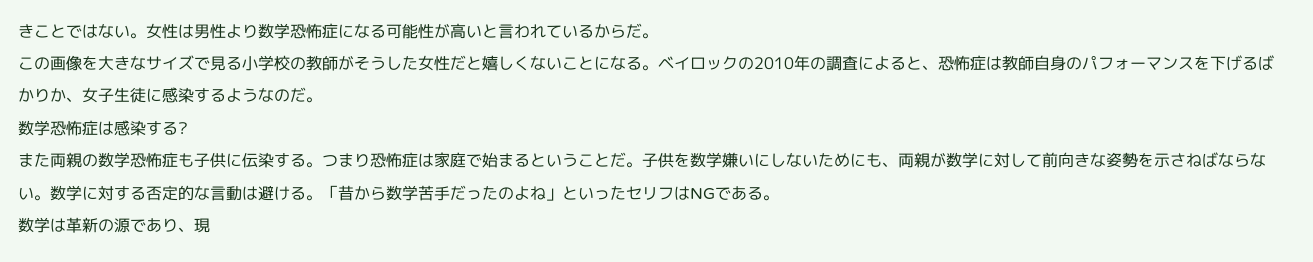きことではない。女性は男性より数学恐怖症になる可能性が高いと言われているからだ。
この画像を大きなサイズで見る小学校の教師がそうした女性だと嬉しくないことになる。ベイロックの2010年の調査によると、恐怖症は教師自身のパフォーマンスを下げるばかりか、女子生徒に感染するようなのだ。
数学恐怖症は感染する?
また両親の数学恐怖症も子供に伝染する。つまり恐怖症は家庭で始まるということだ。子供を数学嫌いにしないためにも、両親が数学に対して前向きな姿勢を示さねばならない。数学に対する否定的な言動は避ける。「昔から数学苦手だったのよね」といったセリフはNGである。
数学は革新の源であり、現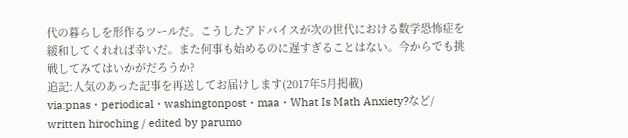代の暮らしを形作るツールだ。こうしたアドバイスが次の世代における数学恐怖症を緩和してくれれば幸いだ。また何事も始めるのに遅すぎることはない。今からでも挑戦してみてはいかがだろうか?
追記:人気のあった記事を再送してお届けします(2017年5月掲載)
via:pnas・periodical・washingtonpost・maa・What Is Math Anxiety?など/ written hiroching / edited by parumo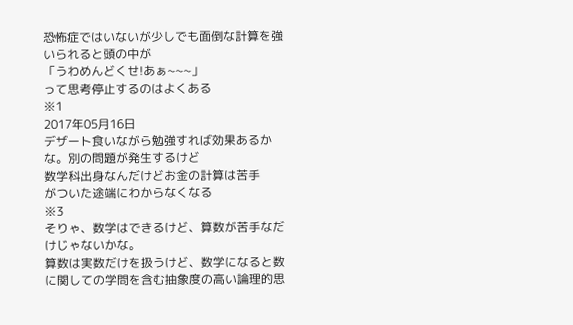恐怖症ではいないが少しでも面倒な計算を強いられると頭の中が
「うわめんどくせ!あぁ~~~」
って思考停止するのはよくある
※1
2017年05月16日
デザート食いながら勉強すれば効果あるかな。別の問題が発生するけど
数学科出身なんだけどお金の計算は苦手
がついた途端にわからなくなる
※3
そりゃ、数学はできるけど、算数が苦手なだけじゃないかな。
算数は実数だけを扱うけど、数学になると数に関しての学問を含む抽象度の高い論理的思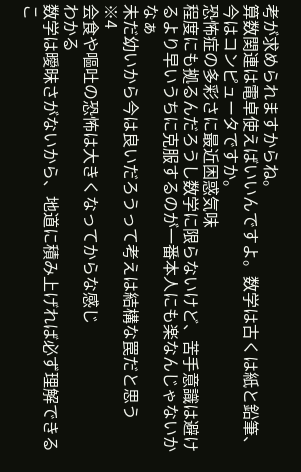考が求められますからね。
算数関連は電卓使えばいいんですよ。数学は古くは紙と鉛筆、今はコンピュータですか。
恐怖症の多彩さに最近困惑気味
程度にも拠るんだろうし数学に限らないけど、苦手意識は避けるより早いうちに克服するのが一番本人にも楽なんじゃないかなぁ
未だ幼いから今は良いだろうって考えは結構な罠だと思う
※4
会食や嘔吐の恐怖は大きくなってからな感じ
わかる
数学は曖昧さがないから、地道に積み上げれば必ず理解できるこ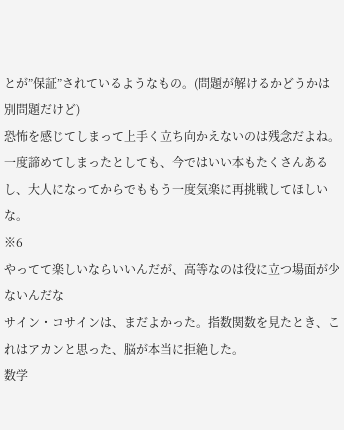とが”保証”されているようなもの。(問題が解けるかどうかは別問題だけど)
恐怖を感じてしまって上手く立ち向かえないのは残念だよね。一度諦めてしまったとしても、今ではいい本もたくさんあるし、大人になってからでももう一度気楽に再挑戦してほしいな。
※6
やってて楽しいならいいんだが、高等なのは役に立つ場面が少ないんだな
サイン・コサインは、まだよかった。指数関数を見たとき、これはアカンと思った、脳が本当に拒絶した。
数学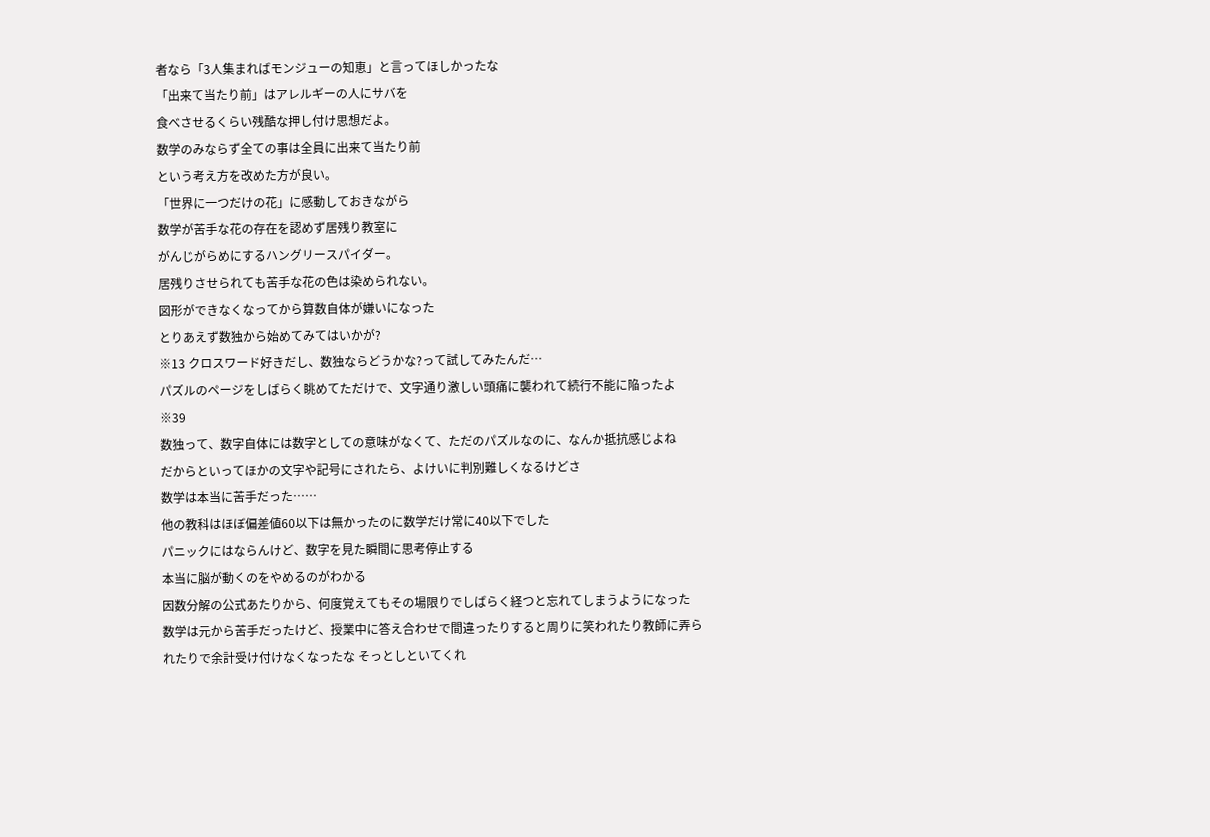者なら「3人集まればモンジューの知恵」と言ってほしかったな
「出来て当たり前」はアレルギーの人にサバを
食べさせるくらい残酷な押し付け思想だよ。
数学のみならず全ての事は全員に出来て当たり前
という考え方を改めた方が良い。
「世界に一つだけの花」に感動しておきながら
数学が苦手な花の存在を認めず居残り教室に
がんじがらめにするハングリースパイダー。
居残りさせられても苦手な花の色は染められない。
図形ができなくなってから算数自体が嫌いになった
とりあえず数独から始めてみてはいかが?
※13 クロスワード好きだし、数独ならどうかな?って試してみたんだ…
パズルのページをしばらく眺めてただけで、文字通り激しい頭痛に襲われて続行不能に陥ったよ
※39
数独って、数字自体には数字としての意味がなくて、ただのパズルなのに、なんか抵抗感じよね
だからといってほかの文字や記号にされたら、よけいに判別難しくなるけどさ
数学は本当に苦手だった……
他の教科はほぼ偏差値60以下は無かったのに数学だけ常に40以下でした
パニックにはならんけど、数字を見た瞬間に思考停止する
本当に脳が動くのをやめるのがわかる
因数分解の公式あたりから、何度覚えてもその場限りでしばらく経つと忘れてしまうようになった
数学は元から苦手だったけど、授業中に答え合わせで間違ったりすると周りに笑われたり教師に弄られたりで余計受け付けなくなったな そっとしといてくれ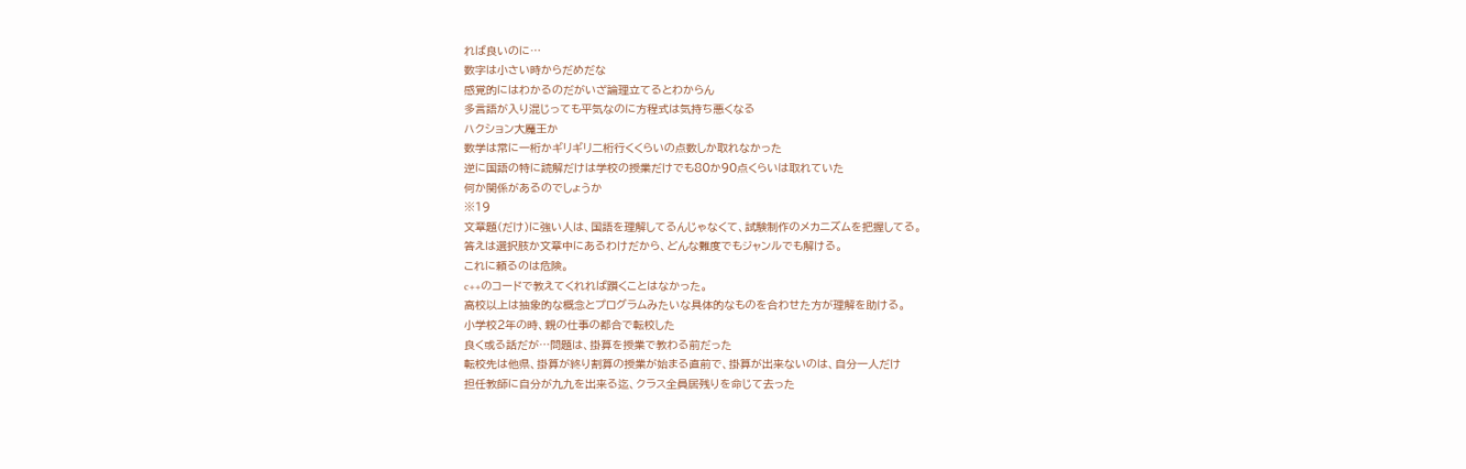れば良いのに…
数字は小さい時からだめだな
感覚的にはわかるのだがいざ論理立てるとわからん
多言語が入り混じっても平気なのに方程式は気持ち悪くなる
ハクション大魔王か
数学は常に一桁かギリギリ二桁行くくらいの点数しか取れなかった
逆に国語の特に読解だけは学校の授業だけでも80か90点くらいは取れていた
何か関係があるのでしょうか
※19
文章題(だけ)に強い人は、国語を理解してるんじゃなくて、試験制作のメカニズムを把握してる。
答えは選択肢か文章中にあるわけだから、どんな難度でもジャンルでも解ける。
これに頼るのは危険。
c++のコードで教えてくれれば躓くことはなかった。
高校以上は抽象的な概念とプログラムみたいな具体的なものを合わせた方が理解を助ける。
小学校2年の時、親の仕事の都合で転校した
良く或る話だが…問題は、掛算を授業で教わる前だった
転校先は他県、掛算が終り割算の授業が始まる直前で、掛算が出来ないのは、自分一人だけ
担任教師に自分が九九を出来る迄、クラス全員居残りを命じて去った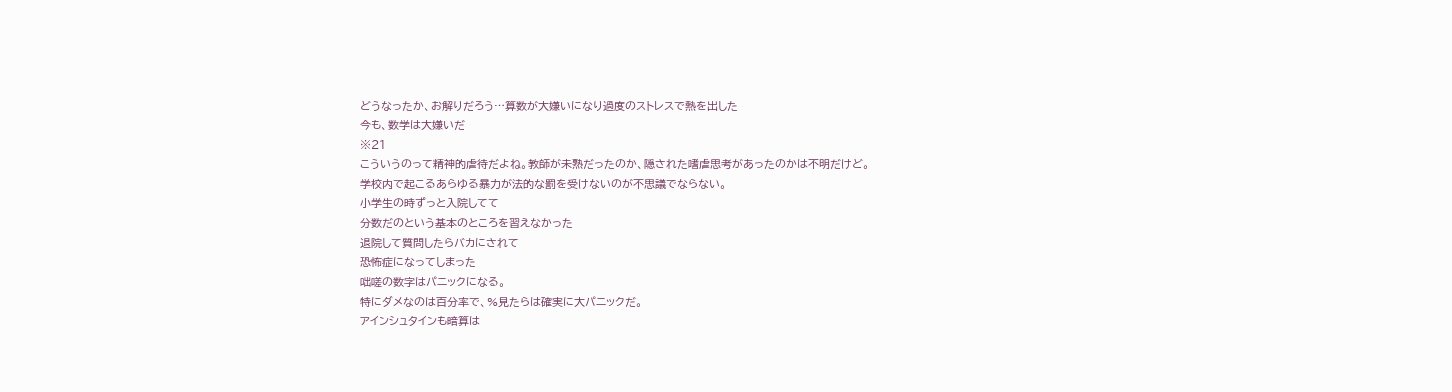どうなったか、お解りだろう…算数が大嫌いになり過度のストレスで熱を出した
今も、数学は大嫌いだ
※21
こういうのって精神的虐待だよね。教師が未熟だったのか、隠された嗜虐思考があったのかは不明だけど。
学校内で起こるあらゆる暴力が法的な罰を受けないのが不思議でならない。
小学生の時ずっと入院してて
分数だのという基本のところを習えなかった
退院して質問したらバカにされて
恐怖症になってしまった
咄嗟の数字はパニックになる。
特にダメなのは百分率で、%見たらは確実に大パニックだ。
アインシュタインも暗算は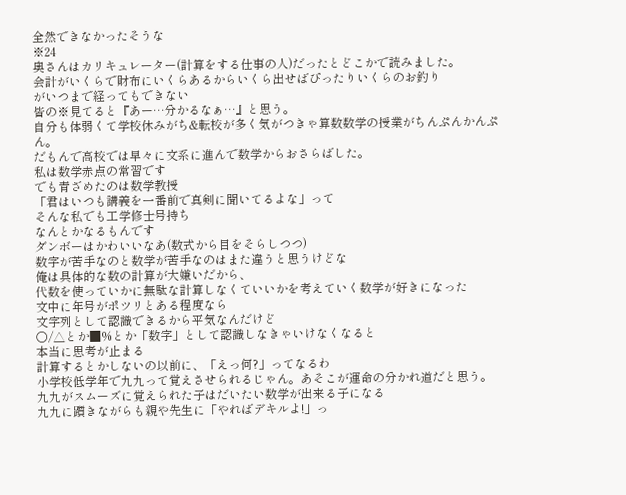全然できなかったそうな
※24
奥さんはカリキュレーター(計算をする仕事の人)だったとどこかで読みました。
会計がいくらで財布にいくらあるからいくら出せばぴったりいくらのお釣り
がいつまで経ってもできない
皆の※見てると『あー…分かるなぁ…』と思う。
自分も体弱くて学校休みがち&転校が多く気がつきゃ算数数学の授業がちんぷんかんぷん。
だもんで高校では早々に文系に進んで数学からおさらばした。
私は数学赤点の常習です
でも青ざめたのは数学教授
「君はいつも講義を一番前で真剣に聞いてるよな」って
そんな私でも工学修士号持ち
なんとかなるもんです
ダンボーはかわいいなあ(数式から目をそらしつつ)
数字が苦手なのと数学が苦手なのはまた違うと思うけどな
俺は具体的な数の計算が大嫌いだから、
代数を使っていかに無駄な計算しなくていいかを考えていく数学が好きになった
文中に年号がポツリとある程度なら
文字列として認識できるから平気なんだけど
○/△とか■%とか「数字」として認識しなきゃいけなくなると
本当に思考が止まる
計算するとかしないの以前に、「えっ何?」ってなるわ
小学校低学年で九九って覚えさせられるじゃん。あそこが運命の分かれ道だと思う。
九九がスムーズに覚えられた子はだいたい数学が出来る子になる
九九に躓きながらも親や先生に「やればデキルよ!」っ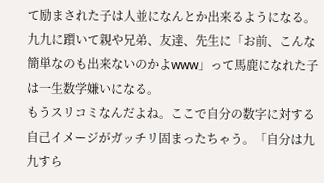て励まされた子は人並になんとか出来るようになる。
九九に躓いて親や兄弟、友達、先生に「お前、こんな簡単なのも出来ないのかよwww」って馬鹿になれた子は一生数学嫌いになる。
もうスリコミなんだよね。ここで自分の数字に対する自己イメージがガッチリ固まったちゃう。「自分は九九すら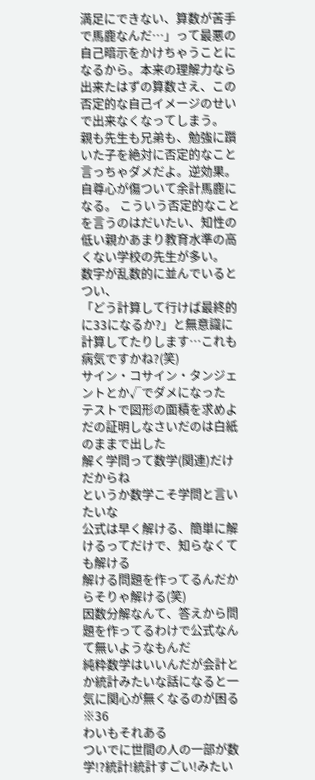満足にできない、算数が苦手で馬鹿なんだ…」って最悪の自己暗示をかけちゃうことになるから。本来の理解力なら出来たはずの算数さえ、この否定的な自己イメージのせいで出来なくなってしまう。
親も先生も兄弟も、勉強に躓いた子を絶対に否定的なこと言っちゃダメだよ。逆効果。自尊心が傷ついて余計馬鹿になる。 こういう否定的なことを言うのはだいたい、知性の低い親かあまり教育水準の高くない学校の先生が多い。
数字が乱数的に並んでいるとつい、
「どう計算して行けば最終的に33になるか?」と無意識に計算してたりします…これも病気ですかね?(笑)
サイン・コサイン・タンジェントとか√でダメになった
テストで図形の面積を求めよだの証明しなさいだのは白紙のままで出した
解く学問って数学(関連)だけだからね
というか数学こそ学問と言いたいな
公式は早く解ける、簡単に解けるってだけで、知らなくても解ける
解ける問題を作ってるんだからそりゃ解ける(笑)
因数分解なんて、答えから問題を作ってるわけで公式なんて無いようなもんだ
純粋数学はいいんだが会計とか統計みたいな話になると一気に関心が無くなるのが困る
※36
わいもそれある
ついでに世間の人の一部が数学!?統計!統計すごい!みたい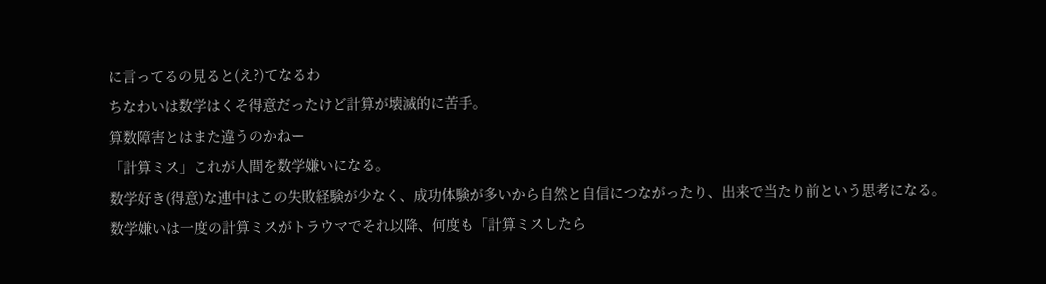に言ってるの見ると(え?)てなるわ
ちなわいは数学はくそ得意だったけど計算が壊滅的に苦手。
算数障害とはまた違うのかねー
「計算ミス」これが人間を数学嫌いになる。
数学好き(得意)な連中はこの失敗経験が少なく、成功体験が多いから自然と自信につながったり、出来で当たり前という思考になる。
数学嫌いは一度の計算ミスがトラウマでそれ以降、何度も「計算ミスしたら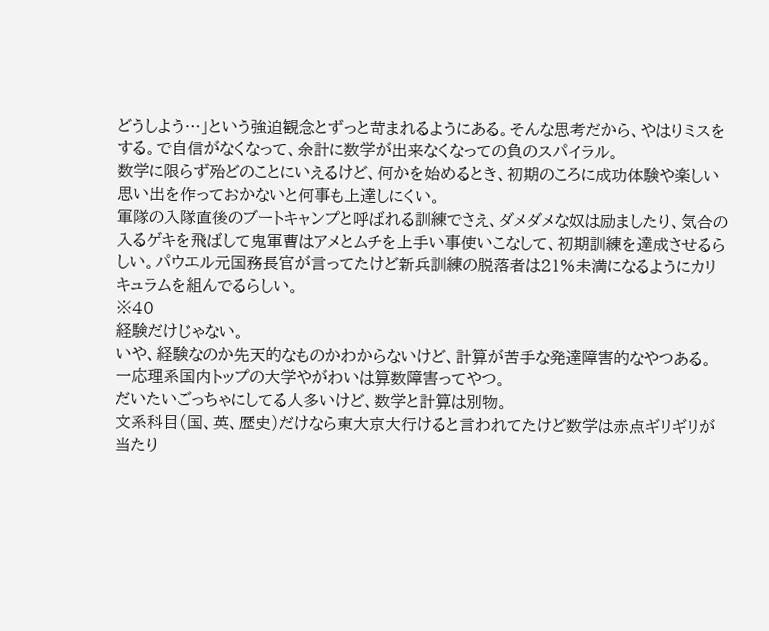どうしよう…」という強迫観念とずっと苛まれるようにある。そんな思考だから、やはりミスをする。で自信がなくなって、余計に数学が出来なくなっての負のスパイラル。
数学に限らず殆どのことにいえるけど、何かを始めるとき、初期のころに成功体験や楽しい思い出を作っておかないと何事も上達しにくい。
軍隊の入隊直後のブートキャンプと呼ばれる訓練でさえ、ダメダメな奴は励ましたり、気合の入るゲキを飛ばして鬼軍曹はアメとムチを上手い事使いこなして、初期訓練を達成させるらしい。パウエル元国務長官が言ってたけど新兵訓練の脱落者は21%未満になるようにカリキュラムを組んでるらしい。
※40
経験だけじゃない。
いや、経験なのか先天的なものかわからないけど、計算が苦手な発達障害的なやつある。
一応理系国内トップの大学やがわいは算数障害ってやつ。
だいたいごっちゃにしてる人多いけど、数学と計算は別物。
文系科目(国、英、歴史)だけなら東大京大行けると言われてたけど数学は赤点ギリギリが当たり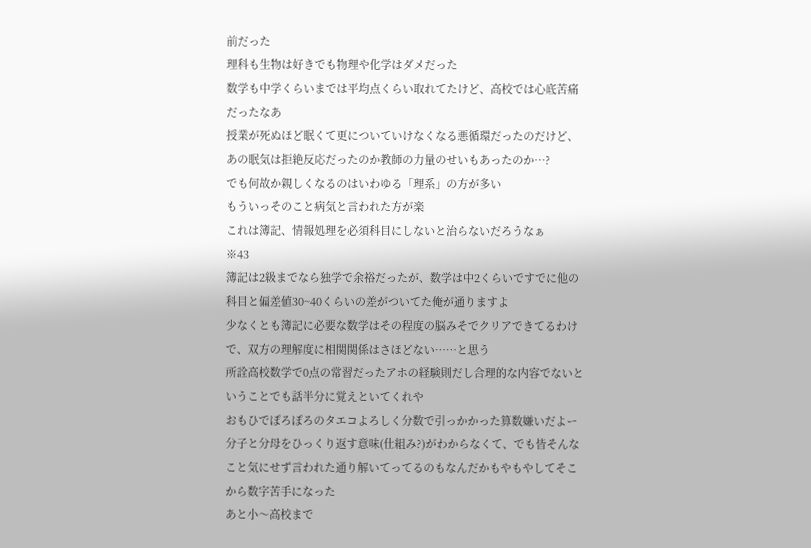前だった
理科も生物は好きでも物理や化学はダメだった
数学も中学くらいまでは平均点くらい取れてたけど、高校では心底苦痛だったなあ
授業が死ぬほど眠くて更についていけなくなる悪循環だったのだけど、あの眠気は拒絶反応だったのか教師の力量のせいもあったのか…?
でも何故か親しくなるのはいわゆる「理系」の方が多い
もういっそのこと病気と言われた方が楽
これは簿記、情報処理を必須科目にしないと治らないだろうなぁ
※43
簿記は2級までなら独学で余裕だったが、数学は中2くらいですでに他の科目と偏差値30~40くらいの差がついてた俺が通りますよ
少なくとも簿記に必要な数学はその程度の脳みそでクリアできてるわけで、双方の理解度に相関関係はさほどない……と思う
所詮高校数学で0点の常習だったアホの経験則だし合理的な内容でないということでも話半分に覚えといてくれや
おもひでぽろぽろのタエコよろしく分数で引っかかった算数嫌いだよー
分子と分母をひっくり返す意味(仕組み?)がわからなくて、でも皆そんなこと気にせず言われた通り解いてってるのもなんだかもやもやしてそこから数字苦手になった
あと小〜高校まで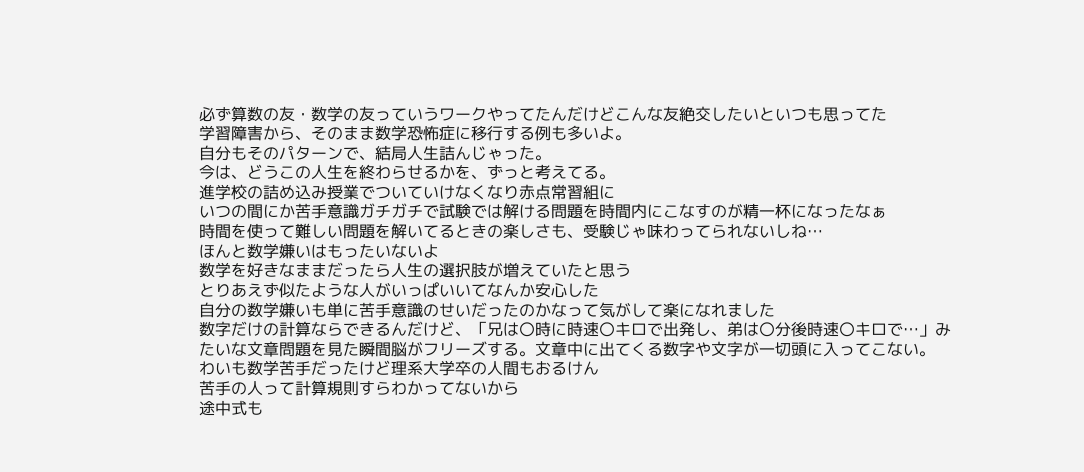必ず算数の友・数学の友っていうワークやってたんだけどこんな友絶交したいといつも思ってた
学習障害から、そのまま数学恐怖症に移行する例も多いよ。
自分もそのパターンで、結局人生詰んじゃった。
今は、どうこの人生を終わらせるかを、ずっと考えてる。
進学校の詰め込み授業でついていけなくなり赤点常習組に
いつの間にか苦手意識ガチガチで試験では解ける問題を時間内にこなすのが精一杯になったなぁ
時間を使って難しい問題を解いてるときの楽しさも、受験じゃ味わってられないしね…
ほんと数学嫌いはもったいないよ
数学を好きなままだったら人生の選択肢が増えていたと思う
とりあえず似たような人がいっぱいいてなんか安心した
自分の数学嫌いも単に苦手意識のせいだったのかなって気がして楽になれました
数字だけの計算ならできるんだけど、「兄は〇時に時速〇キロで出発し、弟は〇分後時速〇キロで…」みたいな文章問題を見た瞬間脳がフリーズする。文章中に出てくる数字や文字が一切頭に入ってこない。
わいも数学苦手だったけど理系大学卒の人間もおるけん
苦手の人って計算規則すらわかってないから
途中式も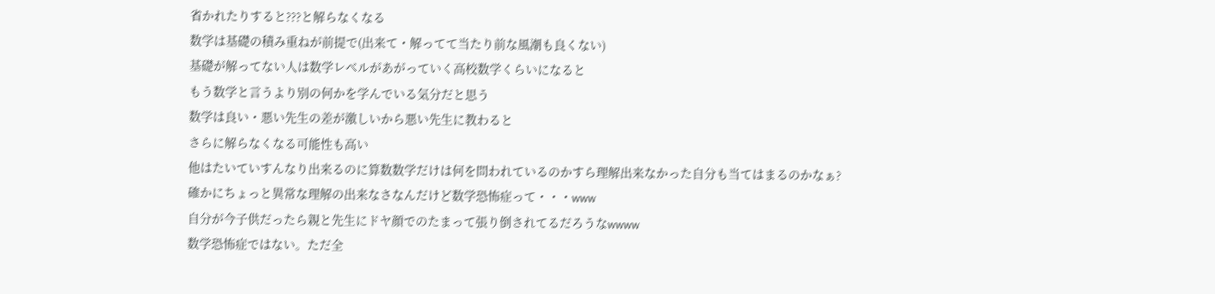省かれたりすると???と解らなくなる
数学は基礎の積み重ねが前提で(出来て・解ってて当たり前な風潮も良くない)
基礎が解ってない人は数学レベルがあがっていく高校数学くらいになると
もう数学と言うより別の何かを学んでいる気分だと思う
数学は良い・悪い先生の差が激しいから悪い先生に教わると
さらに解らなくなる可能性も高い
他はたいていすんなり出来るのに算数数学だけは何を問われているのかすら理解出来なかった自分も当てはまるのかなぁ?
確かにちょっと異常な理解の出来なさなんだけど数学恐怖症って・・・www
自分が今子供だったら親と先生にドヤ顔でのたまって張り倒されてるだろうなwwww
数学恐怖症ではない。ただ全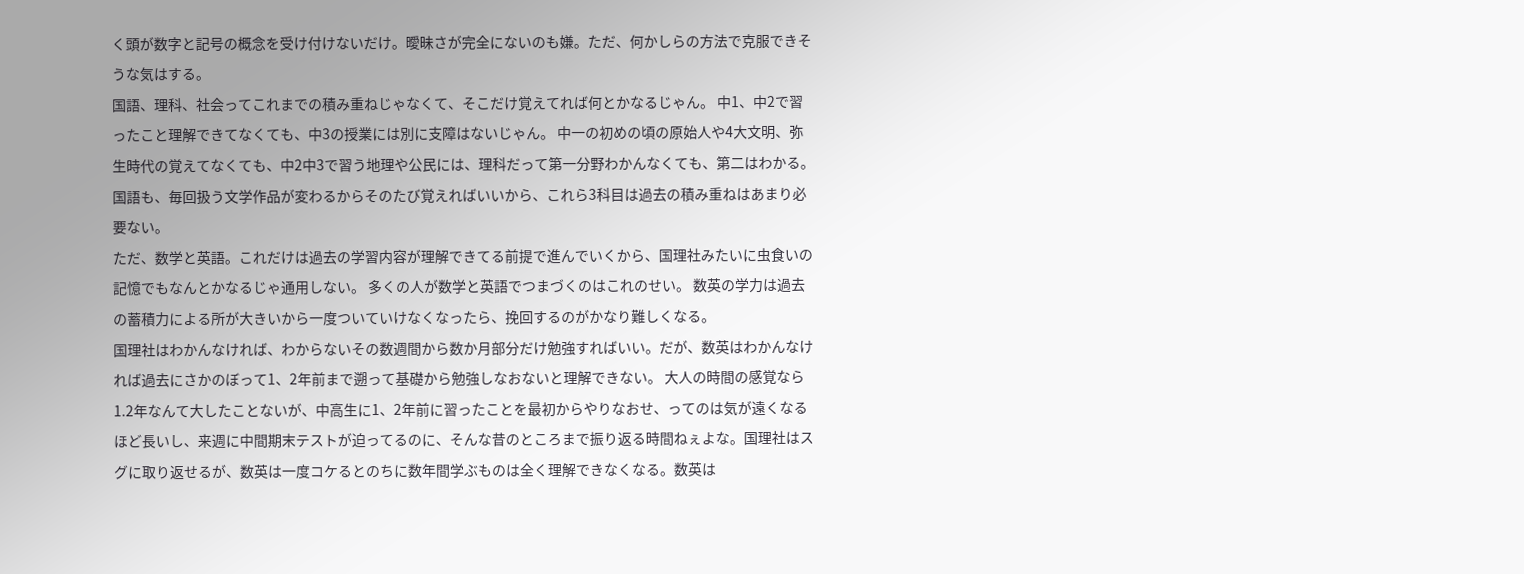く頭が数字と記号の概念を受け付けないだけ。曖昧さが完全にないのも嫌。ただ、何かしらの方法で克服できそうな気はする。
国語、理科、社会ってこれまでの積み重ねじゃなくて、そこだけ覚えてれば何とかなるじゃん。 中1、中2で習ったこと理解できてなくても、中3の授業には別に支障はないじゃん。 中一の初めの頃の原始人や4大文明、弥生時代の覚えてなくても、中2中3で習う地理や公民には、理科だって第一分野わかんなくても、第二はわかる。 国語も、毎回扱う文学作品が変わるからそのたび覚えればいいから、これら3科目は過去の積み重ねはあまり必要ない。
ただ、数学と英語。これだけは過去の学習内容が理解できてる前提で進んでいくから、国理社みたいに虫食いの記憶でもなんとかなるじゃ通用しない。 多くの人が数学と英語でつまづくのはこれのせい。 数英の学力は過去の蓄積力による所が大きいから一度ついていけなくなったら、挽回するのがかなり難しくなる。
国理社はわかんなければ、わからないその数週間から数か月部分だけ勉強すればいい。だが、数英はわかんなければ過去にさかのぼって1、2年前まで遡って基礎から勉強しなおないと理解できない。 大人の時間の感覚なら1.2年なんて大したことないが、中高生に1、2年前に習ったことを最初からやりなおせ、ってのは気が遠くなるほど長いし、来週に中間期末テストが迫ってるのに、そんな昔のところまで振り返る時間ねぇよな。国理社はスグに取り返せるが、数英は一度コケるとのちに数年間学ぶものは全く理解できなくなる。数英は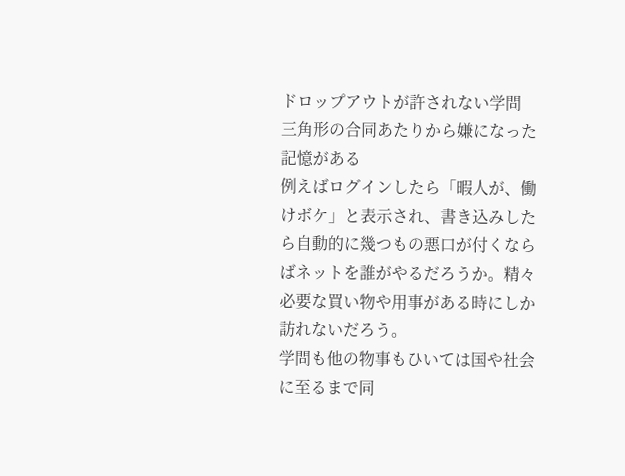ドロップアウトが許されない学問
三角形の合同あたりから嫌になった記憶がある
例えばログインしたら「暇人が、働けボケ」と表示され、書き込みしたら自動的に幾つもの悪口が付くならばネットを誰がやるだろうか。精々必要な買い物や用事がある時にしか訪れないだろう。
学問も他の物事もひいては国や社会に至るまで同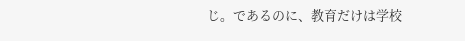じ。であるのに、教育だけは学校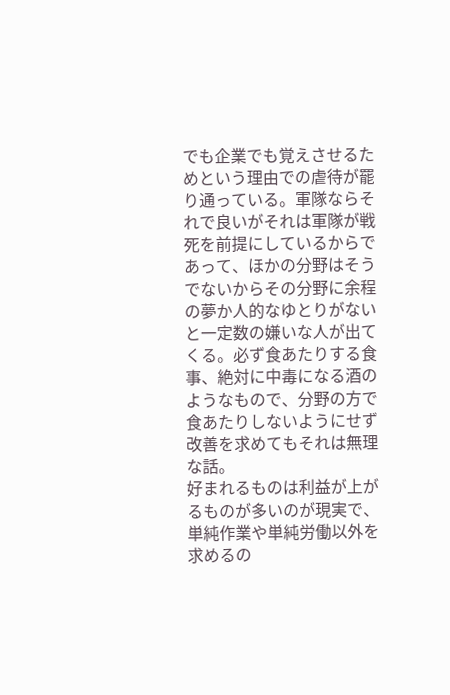でも企業でも覚えさせるためという理由での虐待が罷り通っている。軍隊ならそれで良いがそれは軍隊が戦死を前提にしているからであって、ほかの分野はそうでないからその分野に余程の夢か人的なゆとりがないと一定数の嫌いな人が出てくる。必ず食あたりする食事、絶対に中毒になる酒のようなもので、分野の方で食あたりしないようにせず改善を求めてもそれは無理な話。
好まれるものは利益が上がるものが多いのが現実で、単純作業や単純労働以外を求めるの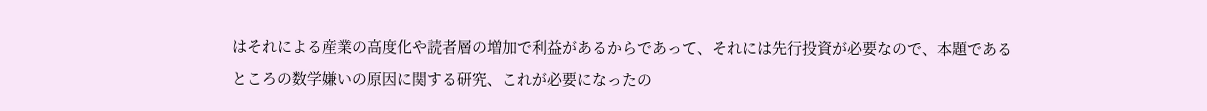はそれによる産業の高度化や読者層の増加で利益があるからであって、それには先行投資が必要なので、本題であるところの数学嫌いの原因に関する研究、これが必要になったの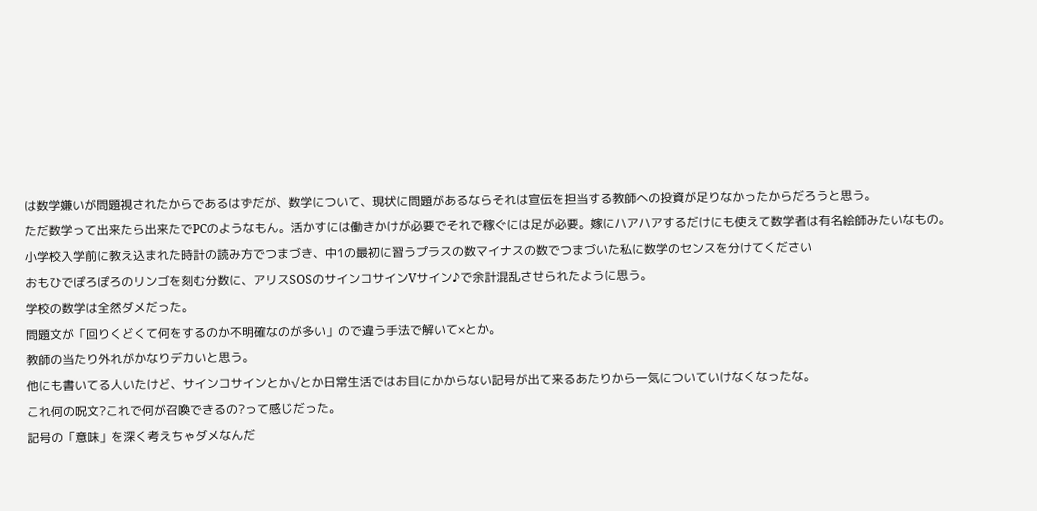は数学嫌いが問題視されたからであるはずだが、数学について、現状に問題があるならそれは宣伝を担当する教師への投資が足りなかったからだろうと思う。
ただ数学って出来たら出来たでPCのようなもん。活かすには働きかけが必要でそれで稼ぐには足が必要。嫁にハアハアするだけにも使えて数学者は有名絵師みたいなもの。
小学校入学前に教え込まれた時計の読み方でつまづき、中1の最初に習うプラスの数マイナスの数でつまづいた私に数学のセンスを分けてください
おもひでぽろぽろのリンゴを刻む分数に、アリスSOSのサインコサインVサイン♪で余計混乱させられたように思う。
学校の数学は全然ダメだった。
問題文が「回りくどくて何をするのか不明確なのが多い」ので違う手法で解いて×とか。
教師の当たり外れがかなりデカいと思う。
他にも書いてる人いたけど、サインコサインとか√とか日常生活ではお目にかからない記号が出て来るあたりから一気についていけなくなったな。
これ何の呪文?これで何が召喚できるの?って感じだった。
記号の「意味」を深く考えちゃダメなんだ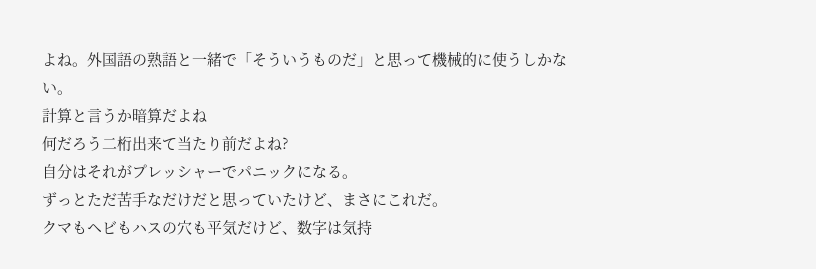よね。外国語の熟語と一緒で「そういうものだ」と思って機械的に使うしかない。
計算と言うか暗算だよね
何だろう二桁出来て当たり前だよね?
自分はそれがプレッシャーでパニックになる。
ずっとただ苦手なだけだと思っていたけど、まさにこれだ。
クマもヘビもハスの穴も平気だけど、数字は気持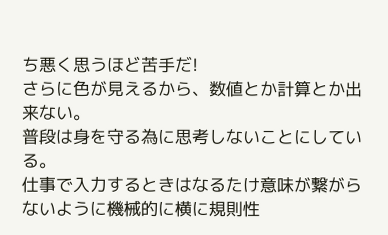ち悪く思うほど苦手だ!
さらに色が見えるから、数値とか計算とか出来ない。
普段は身を守る為に思考しないことにしている。
仕事で入力するときはなるたけ意味が繋がらないように機械的に横に規則性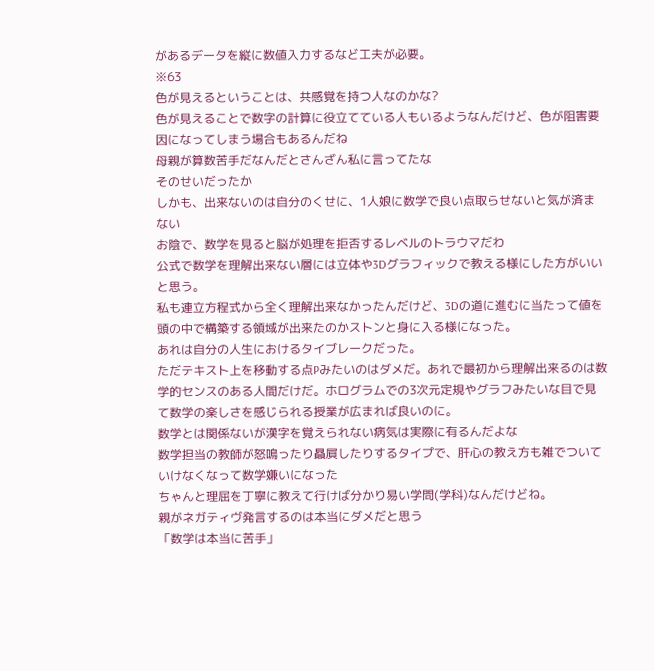があるデータを縦に数値入力するなど工夫が必要。
※63
色が見えるということは、共感覚を持つ人なのかな?
色が見えることで数字の計算に役立てている人もいるようなんだけど、色が阻害要因になってしまう場合もあるんだね
母親が算数苦手だなんだとさんざん私に言ってたな
そのせいだったか
しかも、出来ないのは自分のくせに、1人娘に数学で良い点取らせないと気が済まない
お陰で、数学を見ると脳が処理を拒否するレベルのトラウマだわ
公式で数学を理解出来ない層には立体や3Dグラフィックで教える様にした方がいいと思う。
私も連立方程式から全く理解出来なかったんだけど、3Dの道に進むに当たって値を頭の中で構築する領域が出来たのかストンと身に入る様になった。
あれは自分の人生におけるタイブレークだった。
ただテキスト上を移動する点Pみたいのはダメだ。あれで最初から理解出来るのは数学的センスのある人間だけだ。ホログラムでの3次元定規やグラフみたいな目で見て数学の楽しさを感じられる授業が広まれば良いのに。
数学とは関係ないが漢字を覚えられない病気は実際に有るんだよな
数学担当の教師が怒鳴ったり贔屓したりするタイプで、肝心の教え方も雑でついていけなくなって数学嫌いになった
ちゃんと理屈を丁寧に教えて行けば分かり易い学問(学科)なんだけどね。
親がネガティヴ発言するのは本当にダメだと思う
「数学は本当に苦手」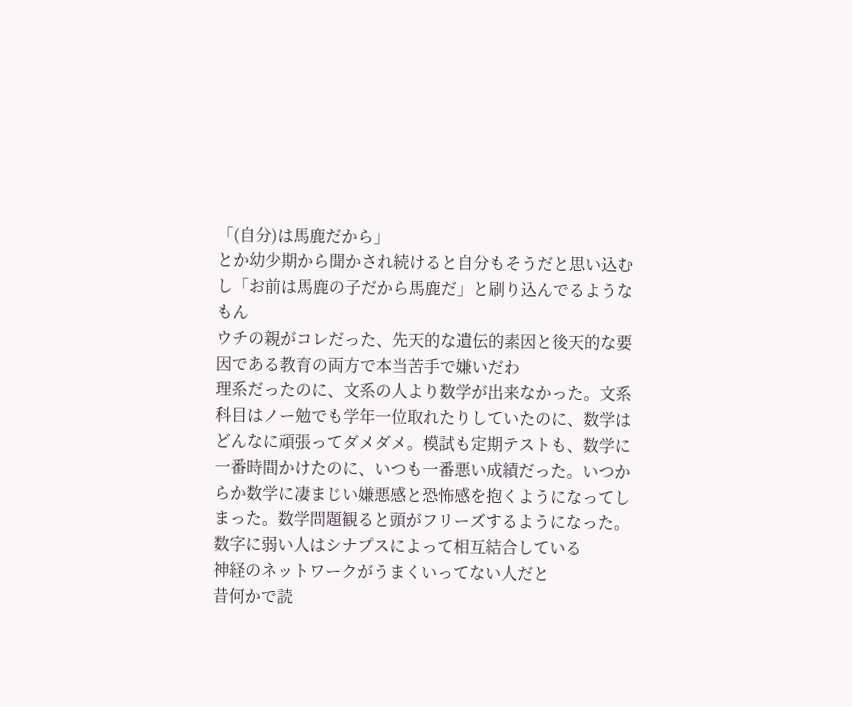「(自分)は馬鹿だから」
とか幼少期から聞かされ続けると自分もそうだと思い込むし「お前は馬鹿の子だから馬鹿だ」と刷り込んでるようなもん
ウチの親がコレだった、先天的な遺伝的素因と後天的な要因である教育の両方で本当苦手で嫌いだわ
理系だったのに、文系の人より数学が出来なかった。文系科目はノー勉でも学年一位取れたりしていたのに、数学はどんなに頑張ってダメダメ。模試も定期テストも、数学に一番時間かけたのに、いつも一番悪い成績だった。いつからか数学に凄まじい嫌悪感と恐怖感を抱くようになってしまった。数学問題観ると頭がフリーズするようになった。
数字に弱い人はシナプスによって相互結合している
神経のネットワークがうまくいってない人だと
昔何かで読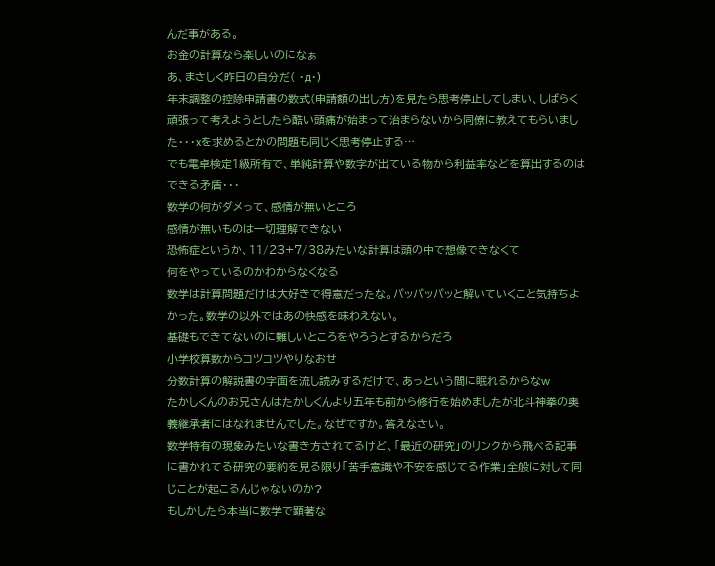んだ事がある。
お金の計算なら楽しいのになぁ
あ、まさしく昨日の自分だ( ・д・)
年末調整の控除申請書の数式(申請額の出し方)を見たら思考停止してしまい、しばらく頑張って考えようとしたら酷い頭痛が始まって治まらないから同僚に教えてもらいました・・・xを求めるとかの問題も同じく思考停止する…
でも電卓検定1級所有で、単純計算や数字が出ている物から利益率などを算出するのはできる矛盾・・・
数学の何がダメって、感情が無いところ
感情が無いものは一切理解できない
恐怖症というか、11/23+7/38みたいな計算は頭の中で想像できなくて
何をやっているのかわからなくなる
数学は計算問題だけは大好きで得意だったな。パッパッパッと解いていくこと気持ちよかった。数学の以外ではあの快感を味わえない。
基礎もできてないのに難しいところをやろうとするからだろ
小学校算数からコツコツやりなおせ
分数計算の解説書の字面を流し読みするだけで、あっという間に眠れるからなw
たかしくんのお兄さんはたかしくんより五年も前から修行を始めましたが北斗神拳の奥義継承者にはなれませんでした。なぜですか。答えなさい。
数学特有の現象みたいな書き方されてるけど、「最近の研究」のリンクから飛べる記事に書かれてる研究の要約を見る限り「苦手意識や不安を感じてる作業」全般に対して同じことが起こるんじゃないのか?
もしかしたら本当に数学で顕著な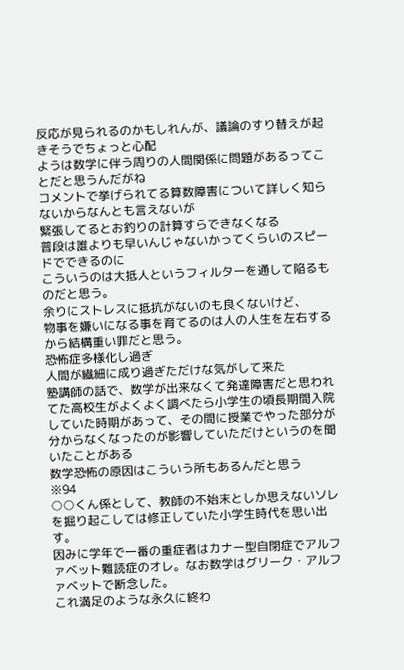反応が見られるのかもしれんが、議論のすり替えが起きそうでちょっと心配
ようは数学に伴う周りの人間関係に問題があるってことだと思うんだがね
コメントで挙げられてる算数障害について詳しく知らないからなんとも言えないが
緊張してるとお釣りの計算すらできなくなる
普段は誰よりも早いんじゃないかってくらいのスピードでできるのに
こういうのは大抵人というフィルターを通して陥るものだと思う。
余りにストレスに抵抗がないのも良くないけど、
物事を嫌いになる事を育てるのは人の人生を左右するから結構重い罪だと思う。
恐怖症多様化し過ぎ
人間が繊細に成り過ぎただけな気がして来た
塾講師の話で、数学が出来なくて発達障害だと思われてた高校生がよくよく調べたら小学生の頃長期間入院していた時期があって、その間に授業でやった部分が分からなくなったのが影響していただけというのを聞いたことがある
数学恐怖の原因はこういう所もあるんだと思う
※94
○○くん係として、教師の不始末としか思えないソレを掘り起こしては修正していた小学生時代を思い出す。
因みに学年で一番の重症者はカナー型自閉症でアルファベット難読症のオレ。なお数学はグリーク・アルファベットで断念した。
これ満足のような永久に終わ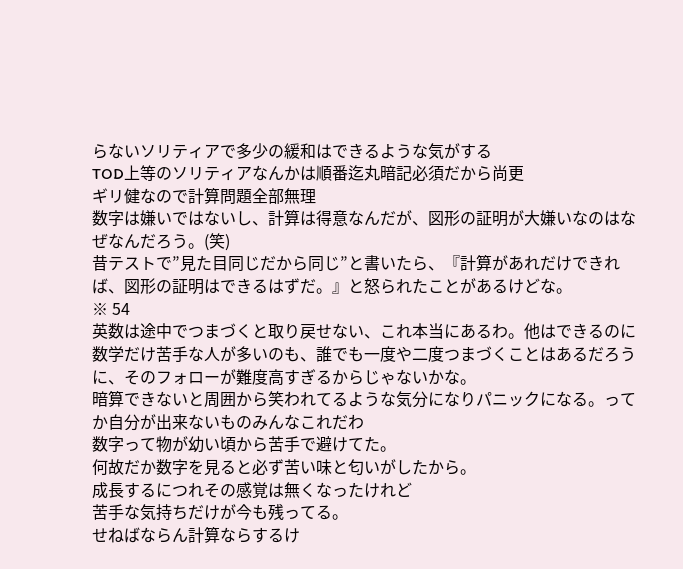らないソリティアで多少の緩和はできるような気がする
TOD上等のソリティアなんかは順番迄丸暗記必須だから尚更
ギリ健なので計算問題全部無理
数字は嫌いではないし、計算は得意なんだが、図形の証明が大嫌いなのはなぜなんだろう。(笑)
昔テストで”見た目同じだから同じ”と書いたら、『計算があれだけできれば、図形の証明はできるはずだ。』と怒られたことがあるけどな。
※ 54
英数は途中でつまづくと取り戻せない、これ本当にあるわ。他はできるのに数学だけ苦手な人が多いのも、誰でも一度や二度つまづくことはあるだろうに、そのフォローが難度高すぎるからじゃないかな。
暗算できないと周囲から笑われてるような気分になりパニックになる。ってか自分が出来ないものみんなこれだわ
数字って物が幼い頃から苦手で避けてた。
何故だか数字を見ると必ず苦い味と匂いがしたから。
成長するにつれその感覚は無くなったけれど
苦手な気持ちだけが今も残ってる。
せねばならん計算ならするけ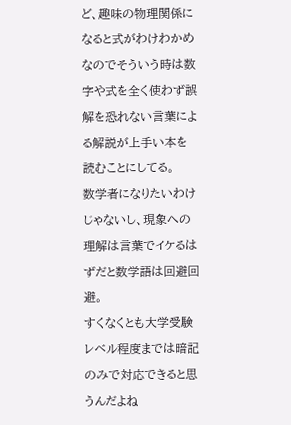ど、趣味の物理関係になると式がわけわかめなのでそういう時は数字や式を全く使わず誤解を恐れない言葉による解説が上手い本を読むことにしてる。
数学者になりたいわけじゃないし、現象への理解は言葉でイケるはずだと数学語は回避回避。
すくなくとも大学受験レベル程度までは暗記のみで対応できると思うんだよね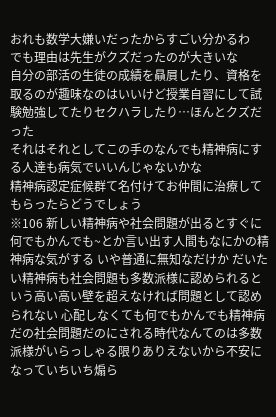おれも数学大嫌いだったからすごい分かるわ
でも理由は先生がクズだったのが大きいな
自分の部活の生徒の成績を贔屓したり、資格を取るのが趣味なのはいいけど授業自習にして試験勉強してたりセクハラしたり…ほんとクズだった
それはそれとしてこの手のなんでも精神病にする人達も病気でいいんじゃないかな
精神病認定症候群て名付けてお仲間に治療してもらったらどうでしょう
※106 新しい精神病や社会問題が出るとすぐに何でもかんでも~とか言い出す人間もなにかの精神病な気がする いや普通に無知なだけか だいたい精神病も社会問題も多数派様に認められるという高い高い壁を超えなければ問題として認められない 心配しなくても何でもかんでも精神病だの社会問題だのにされる時代なんてのは多数派様がいらっしゃる限りありえないから不安になっていちいち煽ら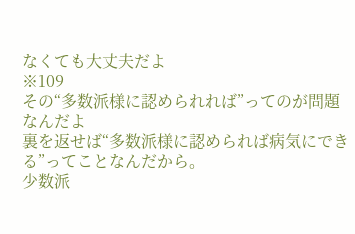なくても大丈夫だよ
※109
その“多数派様に認められれば”ってのが問題なんだよ
裏を返せば“多数派様に認められば病気にできる”ってことなんだから。
少数派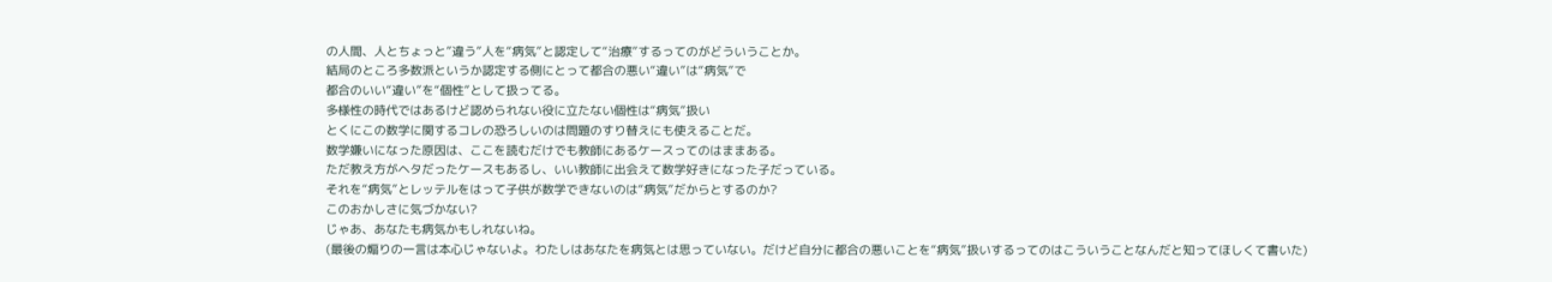の人間、人とちょっと”違う”人を“病気”と認定して“治療”するってのがどういうことか。
結局のところ多数派というか認定する側にとって都合の悪い“違い”は“病気”で
都合のいい“違い”を“個性”として扱ってる。
多様性の時代ではあるけど認められない役に立たない個性は“病気”扱い
とくにこの数学に関するコレの恐ろしいのは問題のすり替えにも使えることだ。
数学嫌いになった原因は、ここを読むだけでも教師にあるケースってのはままある。
ただ教え方がヘタだったケースもあるし、いい教師に出会えて数学好きになった子だっている。
それを“病気”とレッテルをはって子供が数学できないのは“病気”だからとするのか?
このおかしさに気づかない?
じゃあ、あなたも病気かもしれないね。
(最後の煽りの一言は本心じゃないよ。わたしはあなたを病気とは思っていない。だけど自分に都合の悪いことを“病気”扱いするってのはこういうことなんだと知ってほしくて書いた)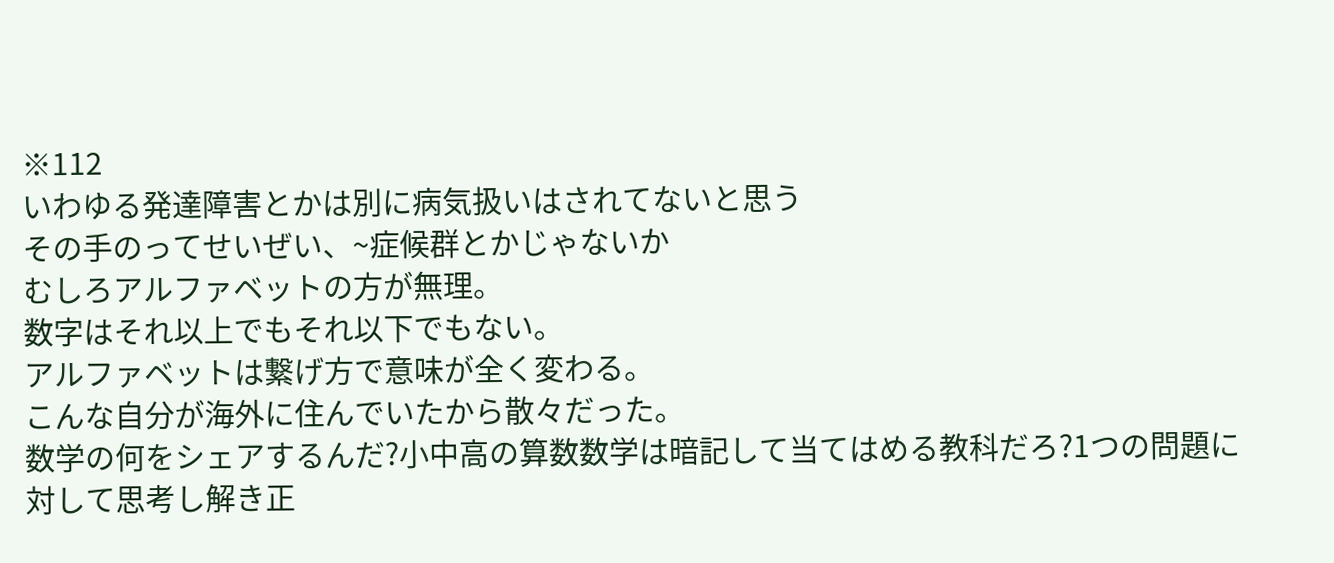※112
いわゆる発達障害とかは別に病気扱いはされてないと思う
その手のってせいぜい、~症候群とかじゃないか
むしろアルファベットの方が無理。
数字はそれ以上でもそれ以下でもない。
アルファベットは繋げ方で意味が全く変わる。
こんな自分が海外に住んでいたから散々だった。
数学の何をシェアするんだ?小中高の算数数学は暗記して当てはめる教科だろ?1つの問題に対して思考し解き正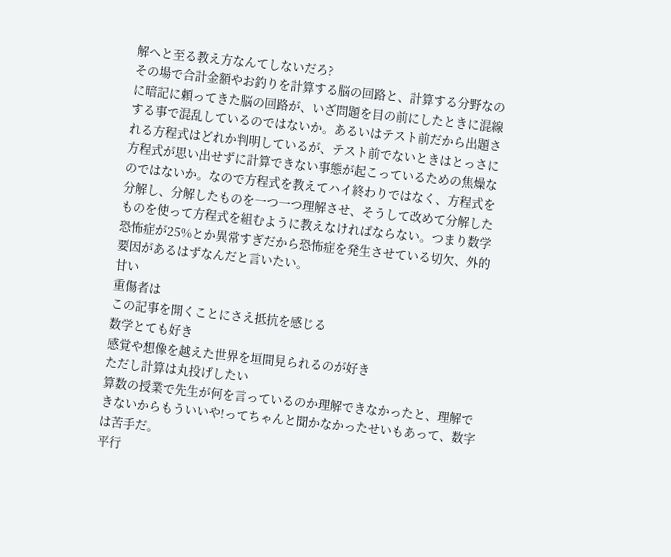解へと至る教え方なんてしないだろ?
その場で合計金額やお釣りを計算する脳の回路と、計算する分野なのに暗記に頼ってきた脳の回路が、いざ問題を目の前にしたときに混線する事で混乱しているのではないか。あるいはテスト前だから出題される方程式はどれか判明しているが、テスト前でないときはとっさに方程式が思い出せずに計算できない事態が起こっているための焦燥なのではないか。なので方程式を教えてハイ終わりではなく、方程式を分解し、分解したものを一つ一つ理解させ、そうして改めて分解したものを使って方程式を組むように教えなければならない。つまり数学恐怖症が25%とか異常すぎだから恐怖症を発生させている切欠、外的要因があるはずなんだと言いたい。
甘い
重傷者は
この記事を開くことにさえ抵抗を感じる
数学とても好き
感覚や想像を越えた世界を垣間見られるのが好き
ただし計算は丸投げしたい
算数の授業で先生が何を言っているのか理解できなかったと、理解できないからもういいや!ってちゃんと聞かなかったせいもあって、数字は苦手だ。
平行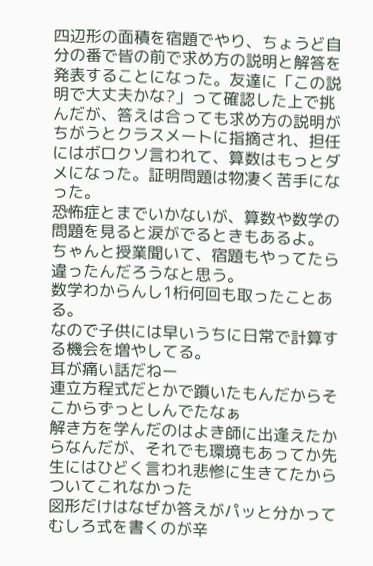四辺形の面積を宿題でやり、ちょうど自分の番で皆の前で求め方の説明と解答を発表することになった。友達に「この説明で大丈夫かな?」って確認した上で挑んだが、答えは合っても求め方の説明がちがうとクラスメートに指摘され、担任にはボロクソ言われて、算数はもっとダメになった。証明問題は物凄く苦手になった。
恐怖症とまでいかないが、算数や数学の問題を見ると涙がでるときもあるよ。
ちゃんと授業聞いて、宿題もやってたら違ったんだろうなと思う。
数学わからんし1桁何回も取ったことある。
なので子供には早いうちに日常で計算する機会を増やしてる。
耳が痛い話だねー
連立方程式だとかで躓いたもんだからそこからずっとしんでたなぁ
解き方を学んだのはよき師に出逢えたからなんだが、それでも環境もあってか先生にはひどく言われ悲惨に生きてたからついてこれなかった
図形だけはなぜか答えがパッと分かってむしろ式を書くのが辛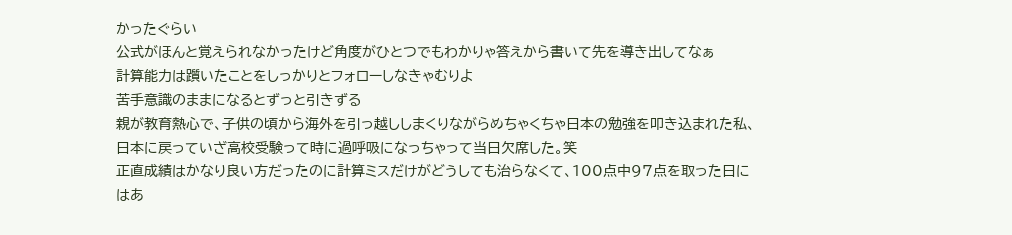かったぐらい
公式がほんと覚えられなかったけど角度がひとつでもわかりゃ答えから書いて先を導き出してなぁ
計算能力は躓いたことをしっかりとフォローしなきゃむりよ
苦手意識のままになるとずっと引きずる
親が教育熱心で、子供の頃から海外を引っ越ししまくりながらめちゃくちゃ日本の勉強を叩き込まれた私、日本に戻っていざ高校受験って時に過呼吸になっちゃって当日欠席した。笑
正直成績はかなり良い方だったのに計算ミスだけがどうしても治らなくて、100点中97点を取った日にはあ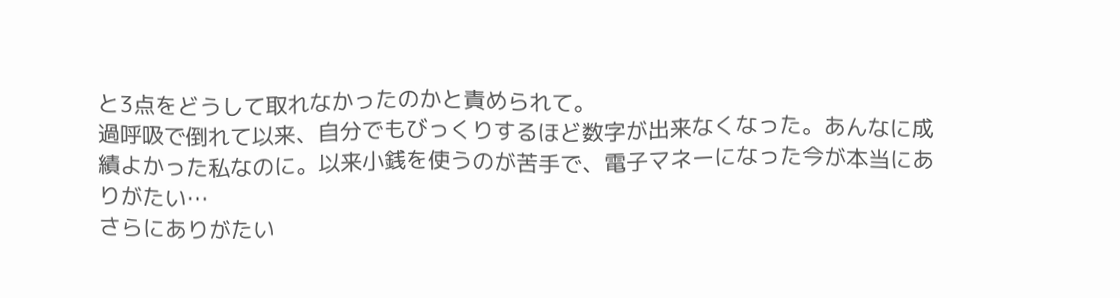と3点をどうして取れなかったのかと責められて。
過呼吸で倒れて以来、自分でもびっくりするほど数字が出来なくなった。あんなに成績よかった私なのに。以来小銭を使うのが苦手で、電子マネーになった今が本当にありがたい…
さらにありがたい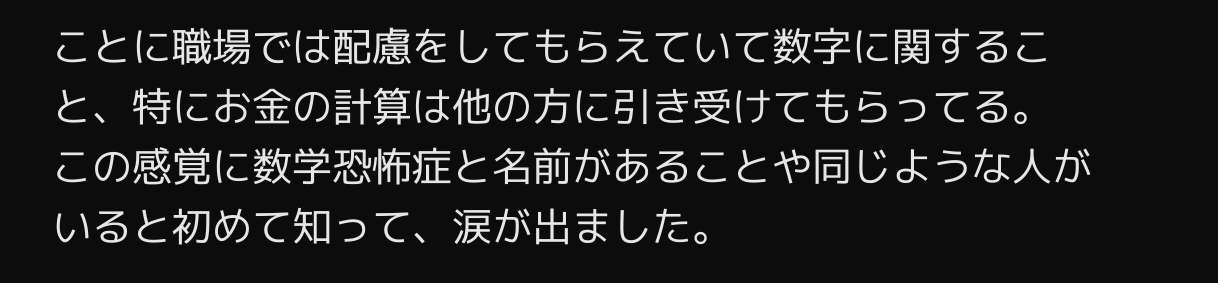ことに職場では配慮をしてもらえていて数字に関すること、特にお金の計算は他の方に引き受けてもらってる。
この感覚に数学恐怖症と名前があることや同じような人がいると初めて知って、涙が出ました。